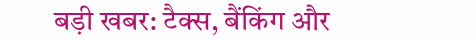बड़ी खबर: टैक्स, बैंकिंग और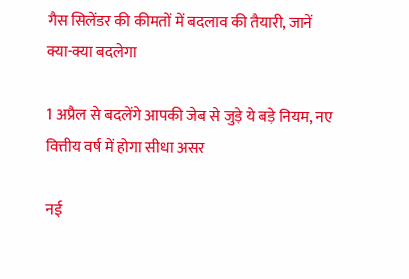गैस सिलेंडर की कीमतों में बदलाव की तैयारी, जानें क्या-क्या बदलेगा

1 अप्रैल से बदलेंगे आपकी जेब से जुड़े ये बड़े नियम, नए वित्तीय वर्ष में होगा सीधा असर

नई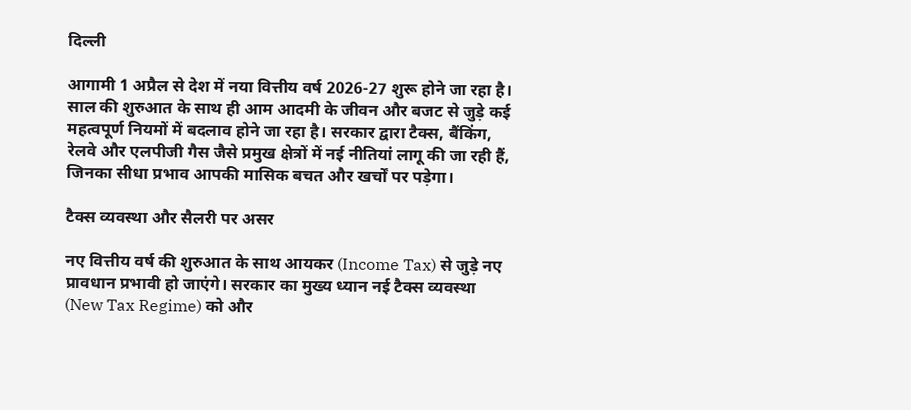दिल्ली

आगामी 1 अप्रैल से देश में नया वित्तीय वर्ष 2026-27 शुरू होने जा रहा है। साल की शुरुआत के साथ ही आम आदमी के जीवन और बजट से जुड़े कई महत्वपूर्ण नियमों में बदलाव होने जा रहा है। सरकार द्वारा टैक्स, बैंकिंग, रेलवे और एलपीजी गैस जैसे प्रमुख क्षेत्रों में नई नीतियां लागू की जा रही हैं, जिनका सीधा प्रभाव आपकी मासिक बचत और खर्चों पर पड़ेगा।

टैक्स व्यवस्था और सैलरी पर असर

नए वित्तीय वर्ष की शुरुआत के साथ आयकर (Income Tax) से जुड़े नए प्रावधान प्रभावी हो जाएंगे। सरकार का मुख्य ध्यान नई टैक्स व्यवस्था (New Tax Regime) को और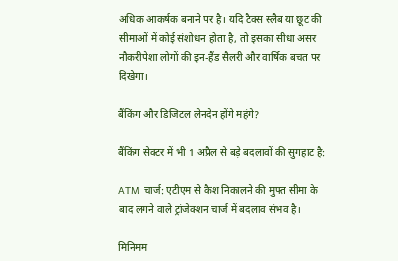अधिक आकर्षक बनाने पर है। यदि टैक्स स्लैब या छूट की सीमाओं में कोई संशोधन होता है, तो इसका सीधा असर नौकरीपेशा लोगों की इन-हैंड सैलरी और वार्षिक बचत पर दिखेगा।

बैंकिंग और डिजिटल लेनदेन होंगे महंगे?

बैंकिंग सेक्टर में भी 1 अप्रैल से बड़े बदलावों की सुगहाट है:

ATM चार्ज: एटीएम से कैश निकालने की मुफ्त सीमा के बाद लगने वाले ट्रांजेक्शन चार्ज में बदलाव संभव है।

मिनिमम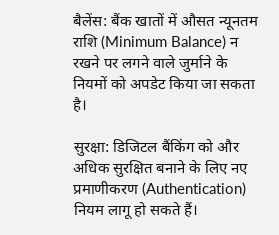बैलेंस: बैंक खातों में औसत न्यूनतम राशि (Minimum Balance) न रखने पर लगने वाले जुर्माने के नियमों को अपडेट किया जा सकता है।

सुरक्षा: डिजिटल बैंकिंग को और अधिक सुरक्षित बनाने के लिए नए प्रमाणीकरण (Authentication) नियम लागू हो सकते हैं।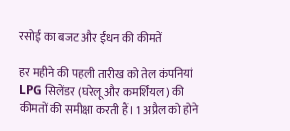रसोई का बजट और ईंधन की कीमतें

हर महीने की पहली तारीख को तेल कंपनियां LPG सिलेंडर (घरेलू और कमर्शियल) की कीमतों की समीक्षा करती हैं। 1 अप्रैल को होने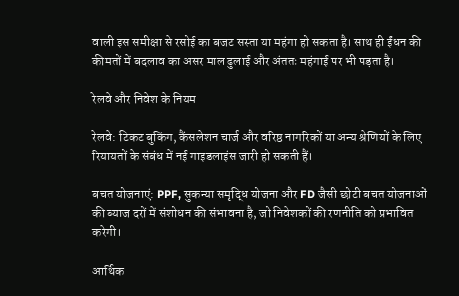वाली इस समीक्षा से रसोई का बजट सस्ता या महंगा हो सकता है। साथ ही ईंधन की कीमतों में बदलाव का असर माल ढुलाई और अंततः महंगाई पर भी पड़ता है।

रेलवे और निवेश के नियम

रेलवे: टिकट बुकिंग, कैंसलेशन चार्ज और वरिष्ठ नागरिकों या अन्य श्रेणियों के लिए रियायतों के संबंध में नई गाइडलाइंस जारी हो सकती हैं।

बचत योजनाएं: PPF, सुकन्या समृद्धि योजना और FD जैसी छोटी बचत योजनाओं की ब्याज दरों में संशोधन की संभावना है, जो निवेशकों की रणनीति को प्रभावित करेगी।

आर्थिक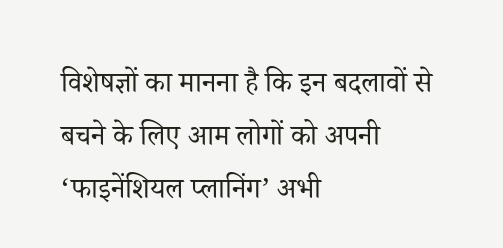विशेषज्ञों का मानना है कि इन बदलावों से बचने के लिए आम लोगों को अपनी ‘फाइनेंशियल प्लानिंग’ अभी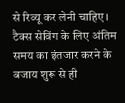से रिव्यू कर लेनी चाहिए। टैक्स सेविंग के लिए अंतिम समय का इंतजार करने के बजाय शुरू से ही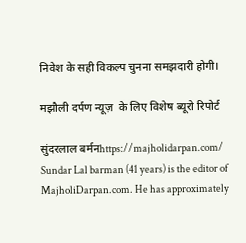निवेश के सही विकल्प चुनना समझदारी होगी।

मझौली दर्पण न्यूज़  के लिए विशेष ब्यूरो रिपोर्ट

सुंदरलाल बर्मनhttps://majholidarpan.com/
Sundar Lal barman (41 years) is the editor of MajholiDarpan.com. He has approximately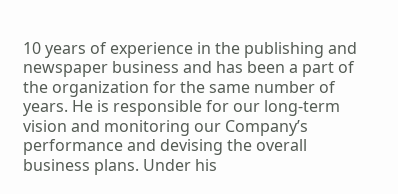10 years of experience in the publishing and newspaper business and has been a part of the organization for the same number of years. He is responsible for our long-term vision and monitoring our Company’s performance and devising the overall business plans. Under his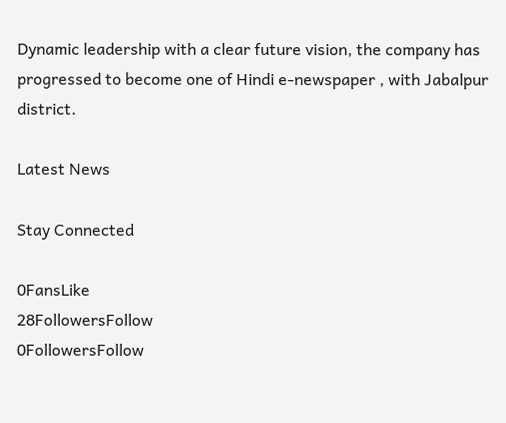Dynamic leadership with a clear future vision, the company has progressed to become one of Hindi e-newspaper , with Jabalpur district.

Latest News

Stay Connected

0FansLike
28FollowersFollow
0FollowersFollow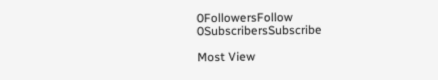0FollowersFollow
0SubscribersSubscribe

Most View